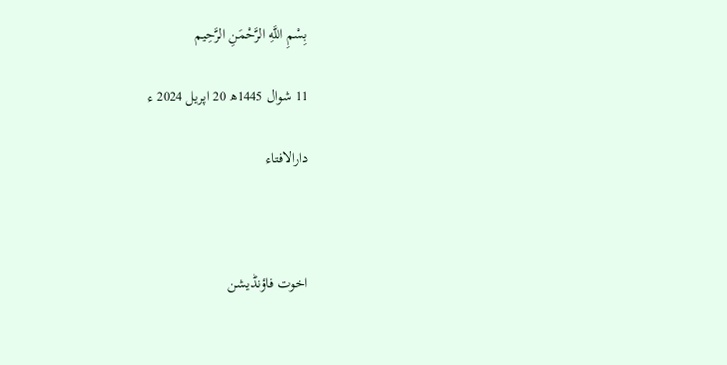بِسْمِ اللَّهِ الرَّحْمَنِ الرَّحِيم

11 شوال 1445ھ 20 اپریل 2024 ء

دارالافتاء



اخوت فاؤنڈیشن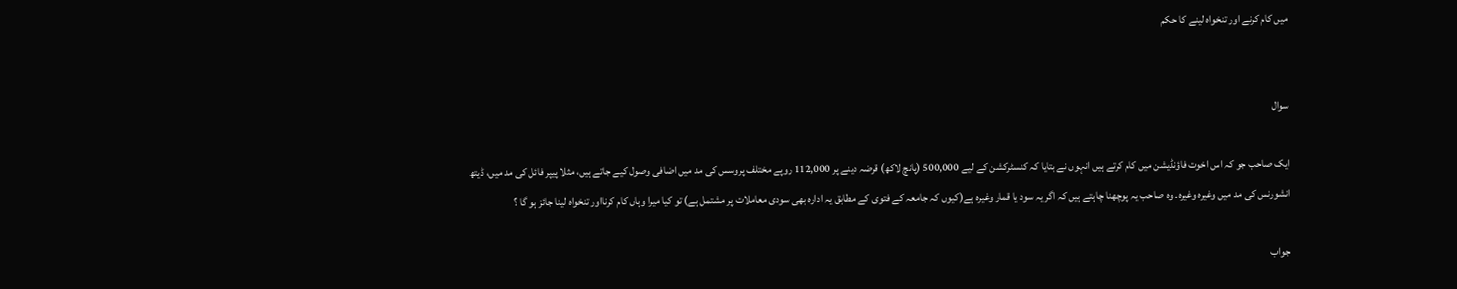میں کام کرنے اور تنخواہ لینے کا حکم


سوال

ایک صاحب جو کہ اس اخوت فاؤنڈیشن میں کام کرتے ہیں انہوں نے بتایا کہ کنسٹرکشن کے لیے 500,000 (پانچ لاکھ) قرضہ دینے پر 112,000 روپے مختلف پروسس کی مد میں اضافی وصول کیے جاتے ہیں، مثلا پیپر فائل کی مد میں، ڈیتھ انشورنس کی مد میں وغیرہ وغیرہ۔ وہ صاحب یہ پوچھنا چاہتے ہیں کہ اگر یہ سود یا قمار وغیرہ ہے(کیوں کہ جامعہ کے فتوی کے مطابق یہ ادارہ بھی سودی معاملات پر مشتمل ہے) تو کیا میرا وہاں کام کرنااور تنخواہ لینا جائز ہو گا ؟

جواب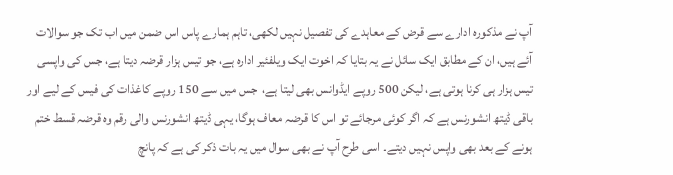آپ نے مذکورہ ادارے سے قرض کے معاہدے کی تفصیل نہیں لکھی، تاہم ہمارے پاس اس ضمن میں اب تک جو سوالات آئے ہیں، ان کے مطابق ایک سائل نے یہ بتایا کہ اخوت ایک ویلفئیر ادارہ ہے، جو تیس ہزار قرضہ دیتا ہے، جس کی واپسی تیس ہزار ہی کرنا ہوتی ہے، لیکن 500 روپے ایڈوانس بھی لیتا ہے،  جس میں سے 150 روپے کاغذات کی فیس کے لیے اور باقی ڈیتھ انشورنس ہے کہ اگر کوئی مرجائے تو اس کا قرضہ معاف ہوگا، یہی ڈیتھ انشورنس والی رقم وہ قرضہ قسط ختم ہونے کے بعد بھی واپس نہیں دیتے۔ اسی طرح آپ نے بھی سوال میں یہ بات ذکر کی ہے کہ پانچ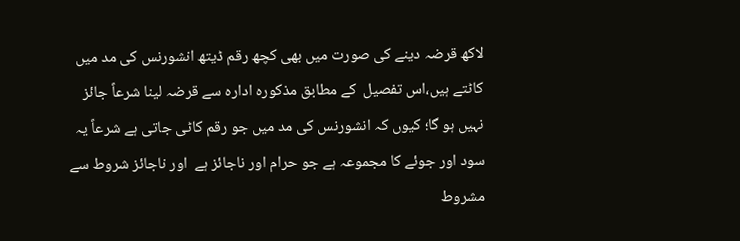لاکھ قرضہ دینے کی صورت میں بھی کچھ رقم ڈیتھ انشورنس کی مد میں کاٹتے ہیں،اس تفصیل  کے مطابق مذکورہ ادارہ سے قرضہ لینا شرعاً جائز نہیں ہو گا؛ کیوں کہ انشورنس کی مد میں جو رقم کاٹی جاتی ہے شرعاً یہ سود اور جوئے کا مجموعہ ہے جو حرام اور ناجائز ہے  اور ناجائز شروط سے مشروط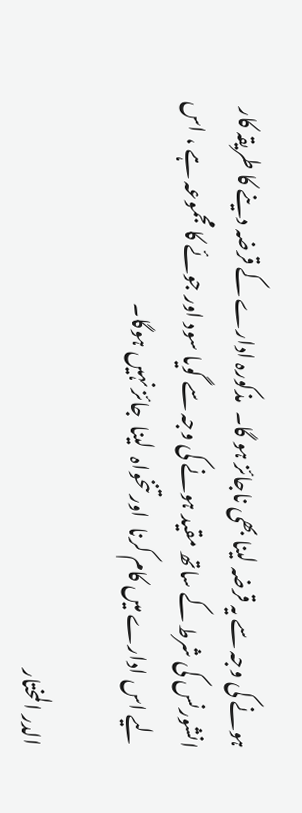ہونے کی وجہ سے یہ قرضہ لینا بھی ناجائز ہو گا۔  مذکورہ ادارے کے قرضہ دینے کا طریقہ کار انشورنس کی شرط کے ساتھ مقید ہونے کی وجہ سے گویا سود اور جوئے کا مجموعہ ہے ، اس لیے اس ادارے میں کام کرنا  اور تنخواہ  لینا  جائز نہیں ہوگا۔

الدر المختار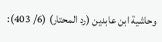وحاشية ابن عابدين (رد المحتار) (6/ 403):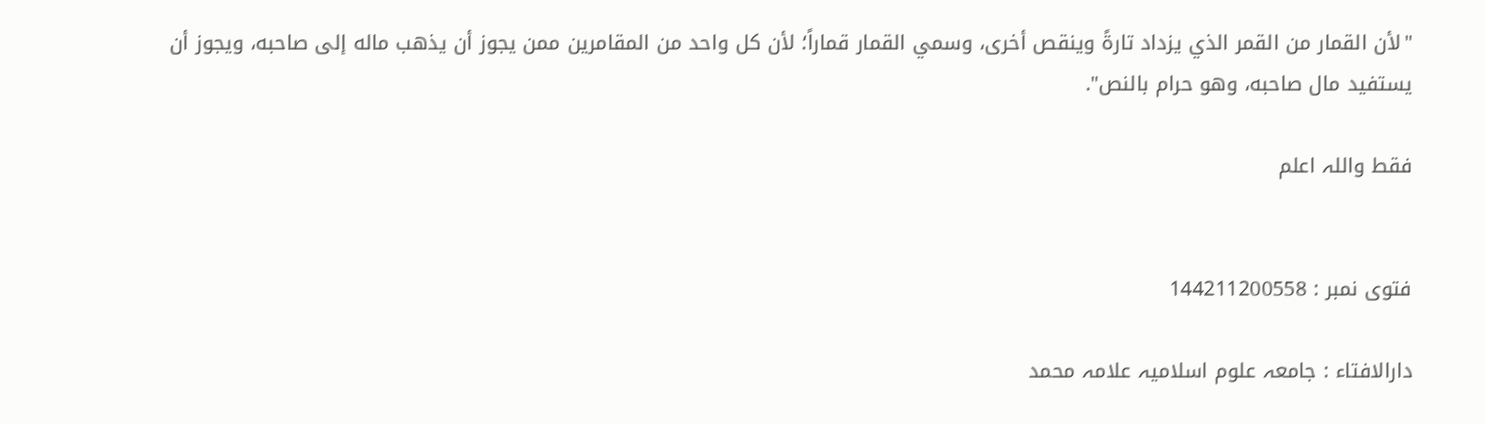"لأن القمار من القمر الذي يزداد تارةً وينقص أخرى، وسمي القمار قماراً؛ لأن كل واحد من المقامرين ممن يجوز أن يذهب ماله إلى صاحبه، ويجوز أن يستفيد مال صاحبه، وهو حرام بالنص".

فقط واللہ اعلم


فتوی نمبر : 144211200558

دارالافتاء : جامعہ علوم اسلامیہ علامہ محمد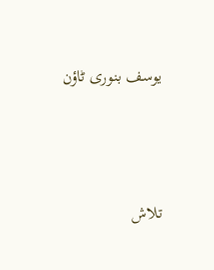یوسف بنوری ٹاؤن



تلاش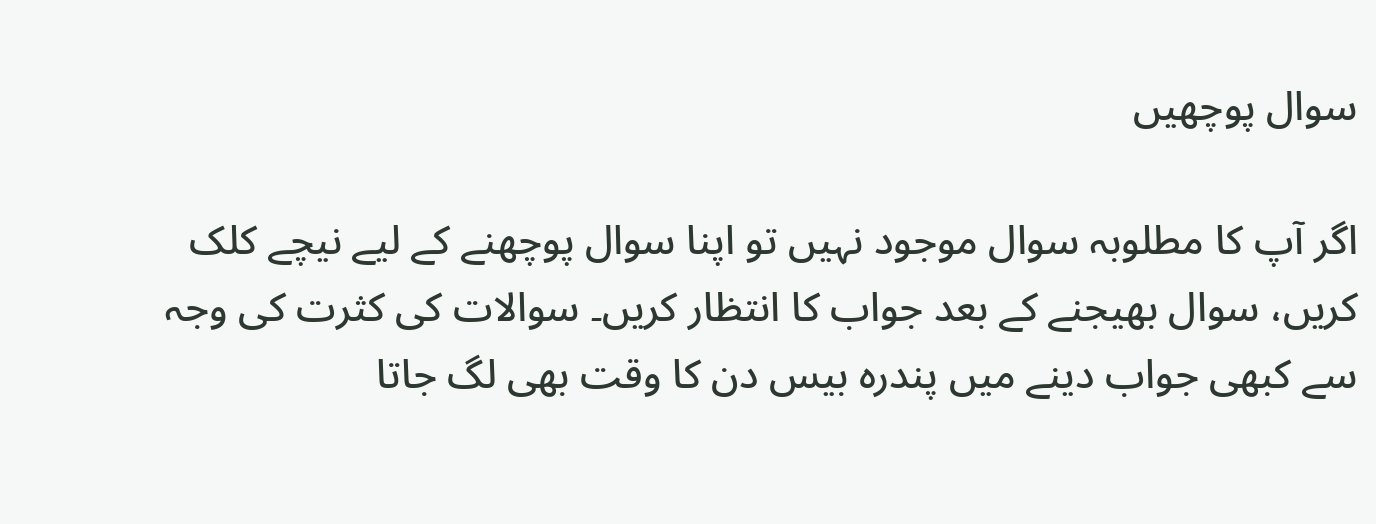سوال پوچھیں

اگر آپ کا مطلوبہ سوال موجود نہیں تو اپنا سوال پوچھنے کے لیے نیچے کلک کریں، سوال بھیجنے کے بعد جواب کا انتظار کریں۔ سوالات کی کثرت کی وجہ سے کبھی جواب دینے میں پندرہ بیس دن کا وقت بھی لگ جاتا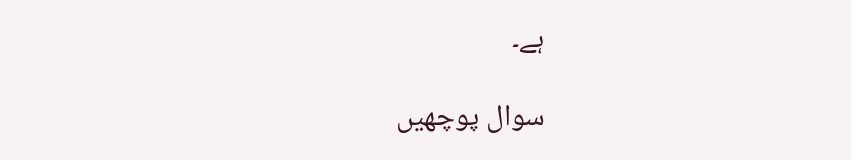ہے۔

سوال پوچھیں